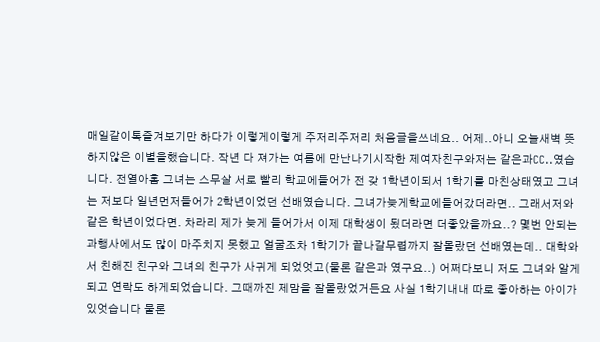매일같이톡즐겨보기만 하다가 이렇게이렇게 주저리주저리 처음글을쓰네요.. 어제..아니 오늘새벽 뜻하지않은 이별을했습니다. 작년 다 져가는 여름에 만난나기시작한 제여자친구와저는 같은과CC..였습니다. 전열아홉 그녀는 스무살 서로 빨리 학교에들어가 전 갖 1학년이되서 1학기를 마친상태였고 그녀는 저보다 일년먼저들어가 2학년이었던 선배였습니다. 그녀가늦게학교에들어갔더라면.. 그래서저와 같은 학년이었다면. 차라리 제가 늦게 들어가서 이제 대학생이 됬더라면 더좋았을까요..? 몇번 안되는 과행사에서도 많이 마주치지 못했고 얼굴조차 1학기가 끝나갈무렵까지 잘몰랐던 선배였는데.. 대학와서 친해진 친구와 그녀의 친구가 사귀게 되었엇고(물론 같은과 였구요..) 어쩌다보니 저도 그녀와 알게되고 연락도 하게되었습니다. 그때까진 제맘을 잘몰랐었거든요 사실 1학기내내 따로 좋아하는 아이가있엇습니다 물론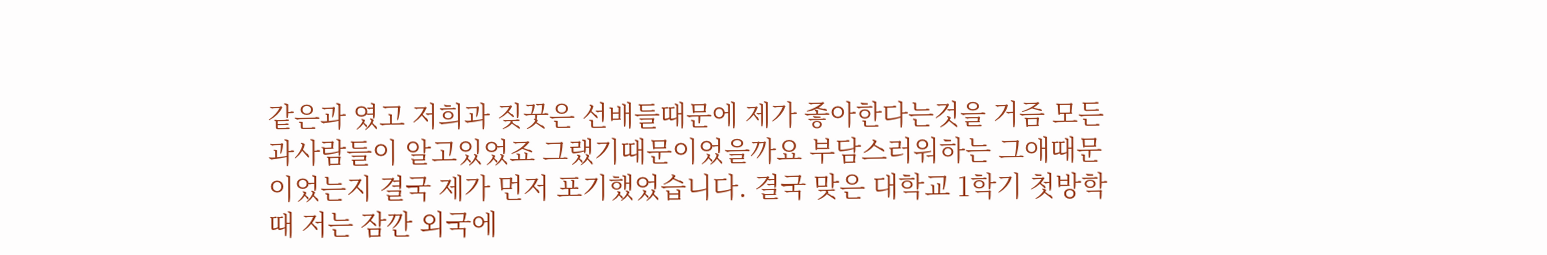같은과 였고 저희과 짖꿋은 선배들때문에 제가 좋아한다는것을 거즘 모든과사람들이 알고있었죠 그랬기때문이었을까요 부담스러워하는 그애때문이었는지 결국 제가 먼저 포기했었습니다. 결국 맞은 대학교 1학기 첫방학때 저는 잠깐 외국에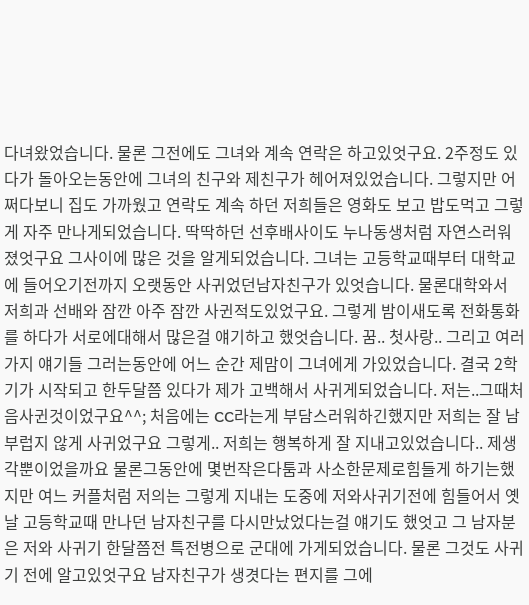다녀왔었습니다. 물론 그전에도 그녀와 계속 연락은 하고있엇구요. 2주정도 있다가 돌아오는동안에 그녀의 친구와 제친구가 헤어져있었습니다. 그렇지만 어쩌다보니 집도 가까웠고 연락도 계속 하던 저희들은 영화도 보고 밥도먹고 그렇게 자주 만나게되었습니다. 딱딱하던 선후배사이도 누나동생처럼 자연스러워졌엇구요 그사이에 많은 것을 알게되었습니다. 그녀는 고등학교때부터 대학교에 들어오기전까지 오랫동안 사귀었던남자친구가 있엇습니다. 물론대학와서 저희과 선배와 잠깐 아주 잠깐 사귄적도있었구요. 그렇게 밤이새도록 전화통화를 하다가 서로에대해서 많은걸 얘기하고 했엇습니다. 꿈.. 첫사랑.. 그리고 여러가지 얘기들 그러는동안에 어느 순간 제맘이 그녀에게 가있었습니다. 결국 2학기가 시작되고 한두달쯤 있다가 제가 고백해서 사귀게되었습니다. 저는..그때처음사귄것이었구요^^; 처음에는 CC라는게 부담스러워하긴했지만 저희는 잘 남부럽지 않게 사귀었구요 그렇게.. 저희는 행복하게 잘 지내고있었습니다.. 제생각뿐이었을까요 물론그동안에 몇번작은다툼과 사소한문제로힘들게 하기는했지만 여느 커플처럼 저의는 그렇게 지내는 도중에 저와사귀기전에 힘들어서 옛날 고등학교때 만나던 남자친구를 다시만났었다는걸 얘기도 했엇고 그 남자분은 저와 사귀기 한달쯤전 특전병으로 군대에 가게되었습니다. 물론 그것도 사귀기 전에 알고있엇구요 남자친구가 생겻다는 편지를 그에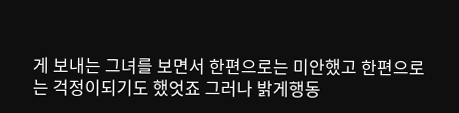게 보내는 그녀를 보면서 한편으로는 미안했고 한편으로는 걱정이되기도 했엇죠 그러나 밝게행동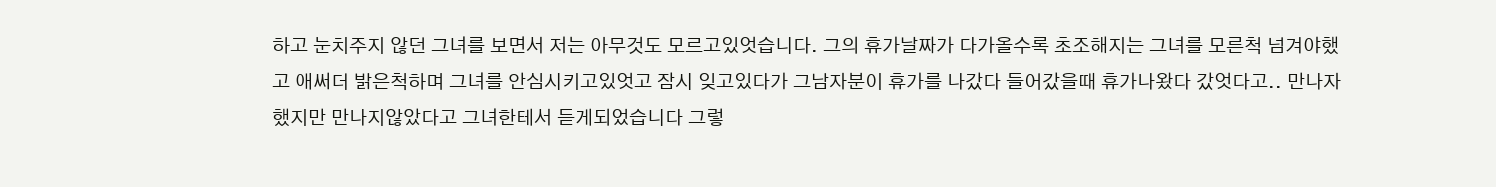하고 눈치주지 않던 그녀를 보면서 저는 아무것도 모르고있엇습니다. 그의 휴가날짜가 다가올수록 초조해지는 그녀를 모른척 넘겨야했고 애써더 밝은척하며 그녀를 안심시키고있엇고 잠시 잊고있다가 그남자분이 휴가를 나갔다 들어갔을때 휴가나왔다 갔엇다고.. 만나자 했지만 만나지않았다고 그녀한테서 듣게되었습니다 그렇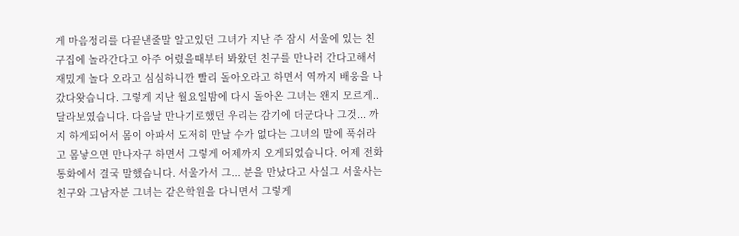게 마음정리를 다끝낸줄말 알고있던 그녀가 지난 주 잠시 서울에 있는 친구집에 놀라간다고 아주 어렸을때부터 봐왔던 친구를 만나러 간다고해서 재밌게 놀다 오라고 심심하니깐 빨리 돌아오라고 하면서 역까지 배웅을 나갔다왓습니다. 그렇게 지난 월요일밤에 다시 돌아온 그녀는 왠지 모르게.. 달라보였습니다. 다음날 만나기로했던 우리는 감기에 더군다나 그것... 까지 하게되어서 몸이 아파서 도저히 만날 수가 없다는 그녀의 말에 푹쉬라고 몸낳으면 만나자구 하면서 그렇게 어제까지 오게되었습니다. 어제 전화통화에서 결국 말했습니다. 서울가서 그... 분을 만났다고 사실그 서울사는 친구와 그남자분 그녀는 같은학원을 다니면서 그렇게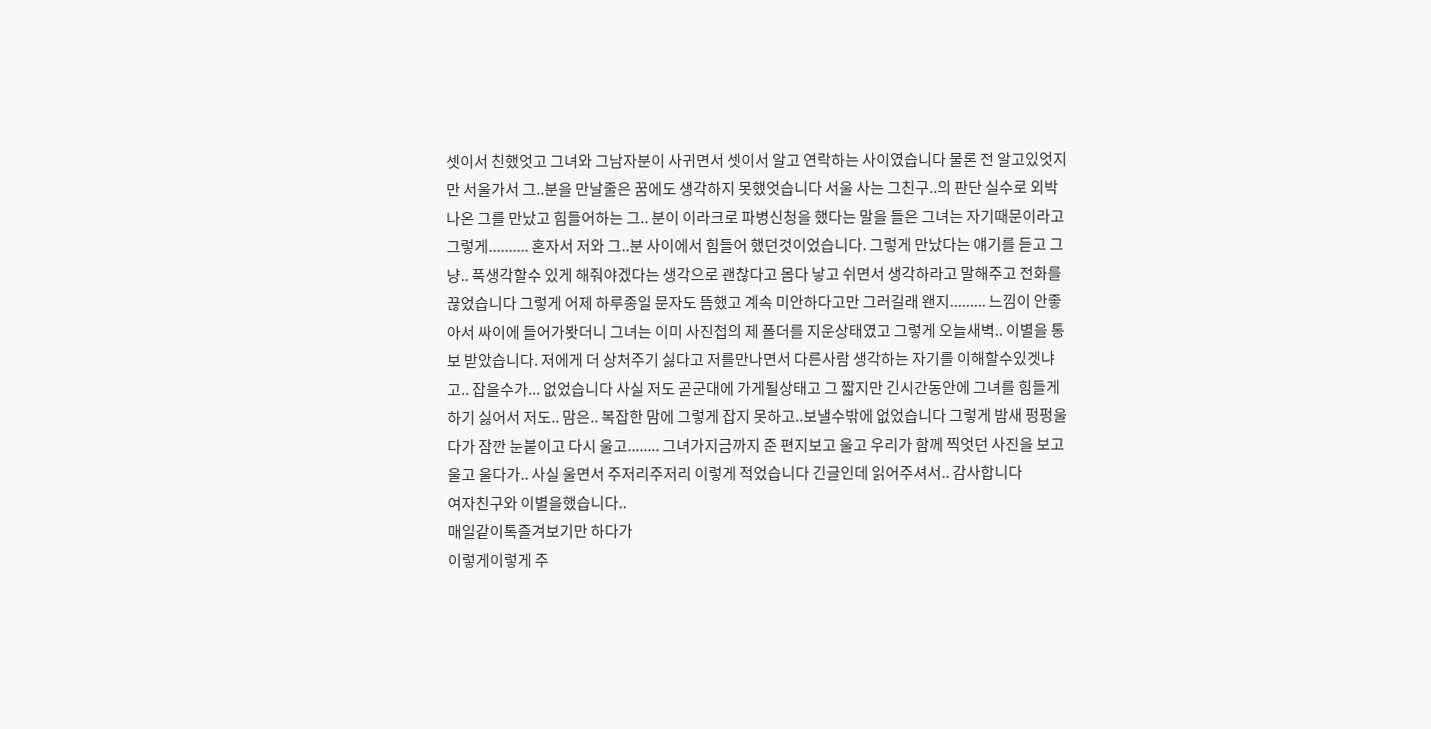셋이서 친했엇고 그녀와 그남자분이 사귀면서 셋이서 알고 연락하는 사이였습니다 물론 전 알고있엇지만 서울가서 그..분을 만날줄은 꿈에도 생각하지 못했엇습니다 서울 사는 그친구..의 판단 실수로 외박나온 그를 만났고 힘들어하는 그.. 분이 이라크로 파병신청을 했다는 말을 들은 그녀는 자기때문이라고 그렇게.......... 혼자서 저와 그..분 사이에서 힘들어 했던것이었습니다. 그렇게 만났다는 얘기를 듣고 그냥.. 푹생각할수 있게 해줘야겠다는 생각으로 괜찮다고 몸다 낳고 쉬면서 생각하라고 말해주고 전화를 끊었습니다 그렇게 어제 하루종일 문자도 뜸했고 계속 미안하다고만 그러길래 왠지......... 느낌이 안좋아서 싸이에 들어가봣더니 그녀는 이미 사진첩의 제 폴더를 지운상태였고 그렇게 오늘새벽.. 이별을 통보 받았습니다. 저에게 더 상처주기 싫다고 저를만나면서 다른사람 생각하는 자기를 이해할수있겟냐고.. 잡을수가... 없었습니다 사실 저도 곧군대에 가게될상태고 그 짧지만 긴시간동안에 그녀를 힘들게 하기 싫어서 저도.. 맘은.. 복잡한 맘에 그렇게 잡지 못하고..보낼수밖에 없었습니다 그렇게 밤새 펑펑울다가 잠깐 눈붙이고 다시 울고........ 그녀가지금까지 준 편지보고 울고 우리가 함께 찍엇던 사진을 보고 울고 울다가.. 사실 울면서 주저리주저리 이렇게 적었습니다 긴글인데 읽어주셔서.. 감사합니다
여자친구와 이별을했습니다..
매일같이톡즐겨보기만 하다가
이렇게이렇게 주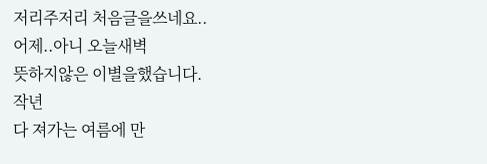저리주저리 처음글을쓰네요..
어제..아니 오늘새벽
뜻하지않은 이별을했습니다.
작년
다 져가는 여름에 만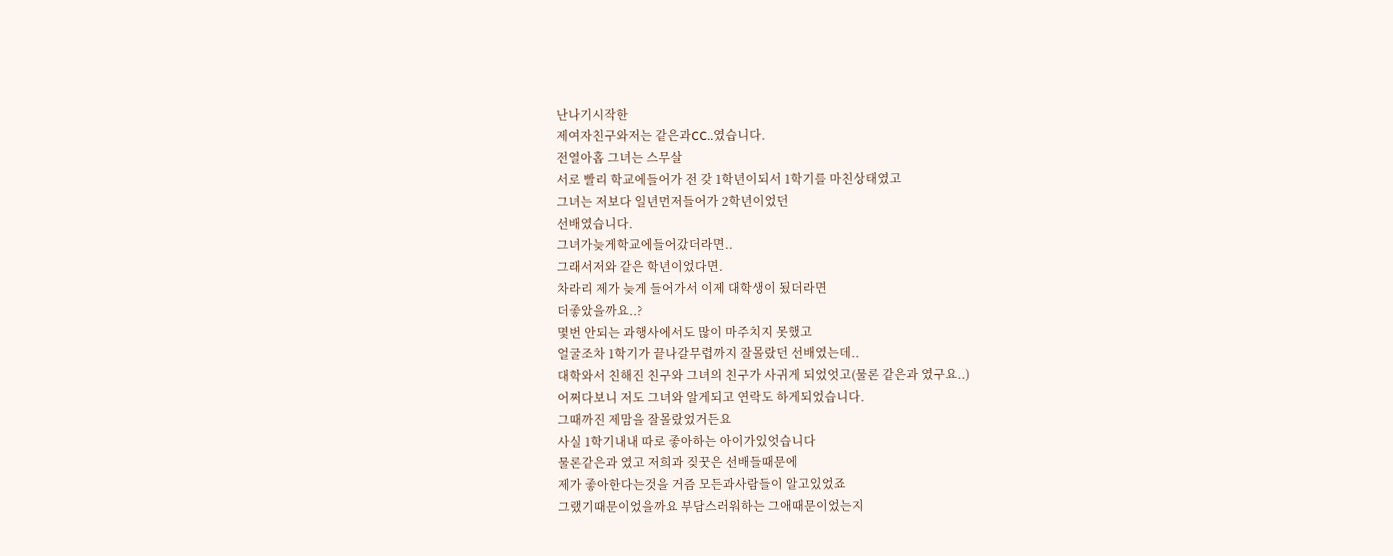난나기시작한
제여자친구와저는 같은과CC..였습니다.
전열아홉 그녀는 스무살
서로 빨리 학교에들어가 전 갖 1학년이되서 1학기를 마친상태였고
그녀는 저보다 일년먼저들어가 2학년이었던
선배였습니다.
그녀가늦게학교에들어갔더라면..
그래서저와 같은 학년이었다면.
차라리 제가 늦게 들어가서 이제 대학생이 됬더라면
더좋았을까요..?
몇번 안되는 과행사에서도 많이 마주치지 못했고
얼굴조차 1학기가 끝나갈무렵까지 잘몰랐던 선배였는데..
대학와서 친해진 친구와 그녀의 친구가 사귀게 되었엇고(물론 같은과 였구요..)
어쩌다보니 저도 그녀와 알게되고 연락도 하게되었습니다.
그때까진 제맘을 잘몰랐었거든요
사실 1학기내내 따로 좋아하는 아이가있엇습니다
물론같은과 였고 저희과 짖꿋은 선배들때문에
제가 좋아한다는것을 거즘 모든과사람들이 알고있었죠
그랬기때문이었을까요 부담스러워하는 그애때문이었는지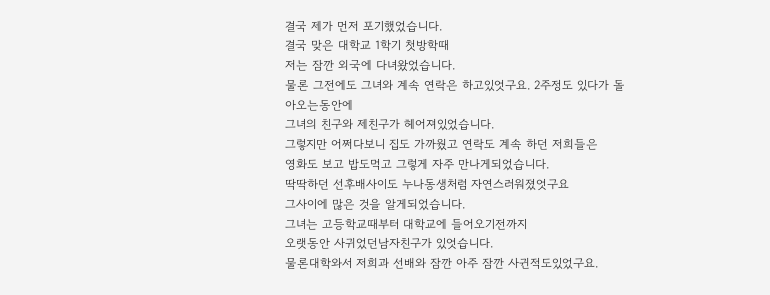결국 제가 먼저 포기했었습니다.
결국 맞은 대학교 1학기 첫방학때
저는 잠깐 외국에 다녀왔었습니다.
물론 그전에도 그녀와 계속 연락은 하고있엇구요. 2주정도 있다가 돌아오는동안에
그녀의 친구와 제친구가 헤어져있었습니다.
그렇지만 어쩌다보니 집도 가까웠고 연락도 계속 하던 저희들은
영화도 보고 밥도먹고 그렇게 자주 만나게되었습니다.
딱딱하던 선후배사이도 누나동생처럼 자연스러워졌엇구요
그사이에 많은 것을 알게되었습니다.
그녀는 고등학교때부터 대학교에 들어오기전까지
오랫동안 사귀었던남자친구가 있엇습니다.
물론대학와서 저희과 선배와 잠깐 아주 잠깐 사귄적도있었구요.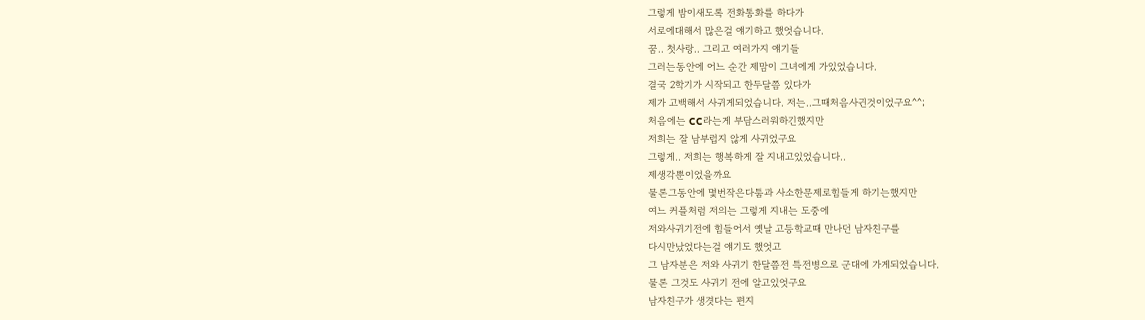그렇게 밤이새도록 전화통화를 하다가
서로에대해서 많은걸 얘기하고 했엇습니다.
꿈.. 첫사랑.. 그리고 여러가지 얘기들
그러는동안에 어느 순간 제맘이 그녀에게 가있었습니다.
결국 2학기가 시작되고 한두달쯤 있다가
제가 고백해서 사귀게되었습니다. 저는..그때처음사귄것이었구요^^;
처음에는 CC라는게 부담스러워하긴했지만
저희는 잘 남부럽지 않게 사귀었구요
그렇게.. 저희는 행복하게 잘 지내고있었습니다..
제생각뿐이었을까요
물론그동안에 몇번작은다툼과 사소한문제로힘들게 하기는했지만
여느 커플처럼 저의는 그렇게 지내는 도중에
저와사귀기전에 힘들어서 옛날 고등학교때 만나던 남자친구를
다시만났었다는걸 얘기도 했엇고
그 남자분은 저와 사귀기 한달쯤전 특전병으로 군대에 가게되었습니다.
물론 그것도 사귀기 전에 알고있엇구요
남자친구가 생겻다는 편지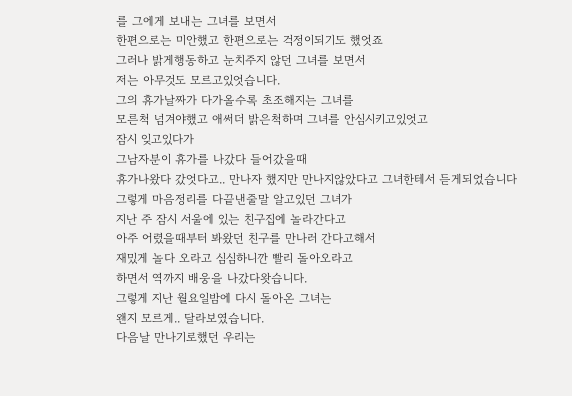를 그에게 보내는 그녀를 보면서
한편으로는 미안했고 한편으로는 걱정이되기도 했엇죠
그러나 밝게행동하고 눈치주지 않던 그녀를 보면서
저는 아무것도 모르고있엇습니다.
그의 휴가날짜가 다가올수록 초조해지는 그녀를
모른척 넘겨야했고 애써더 밝은척하며 그녀를 안심시키고있엇고
잠시 잊고있다가
그남자분이 휴가를 나갔다 들어갔을때
휴가나왔다 갔엇다고.. 만나자 했지만 만나지않았다고 그녀한테서 듣게되었습니다
그렇게 마음정리를 다끝낸줄말 알고있던 그녀가
지난 주 잠시 서울에 있는 친구집에 놀라간다고
아주 어렸을때부터 봐왔던 친구를 만나러 간다고해서
재밌게 놀다 오라고 심심하니깐 빨리 돌아오라고
하면서 역까지 배웅을 나갔다왓습니다.
그렇게 지난 월요일밤에 다시 돌아온 그녀는
왠지 모르게.. 달라보였습니다.
다음날 만나기로했던 우리는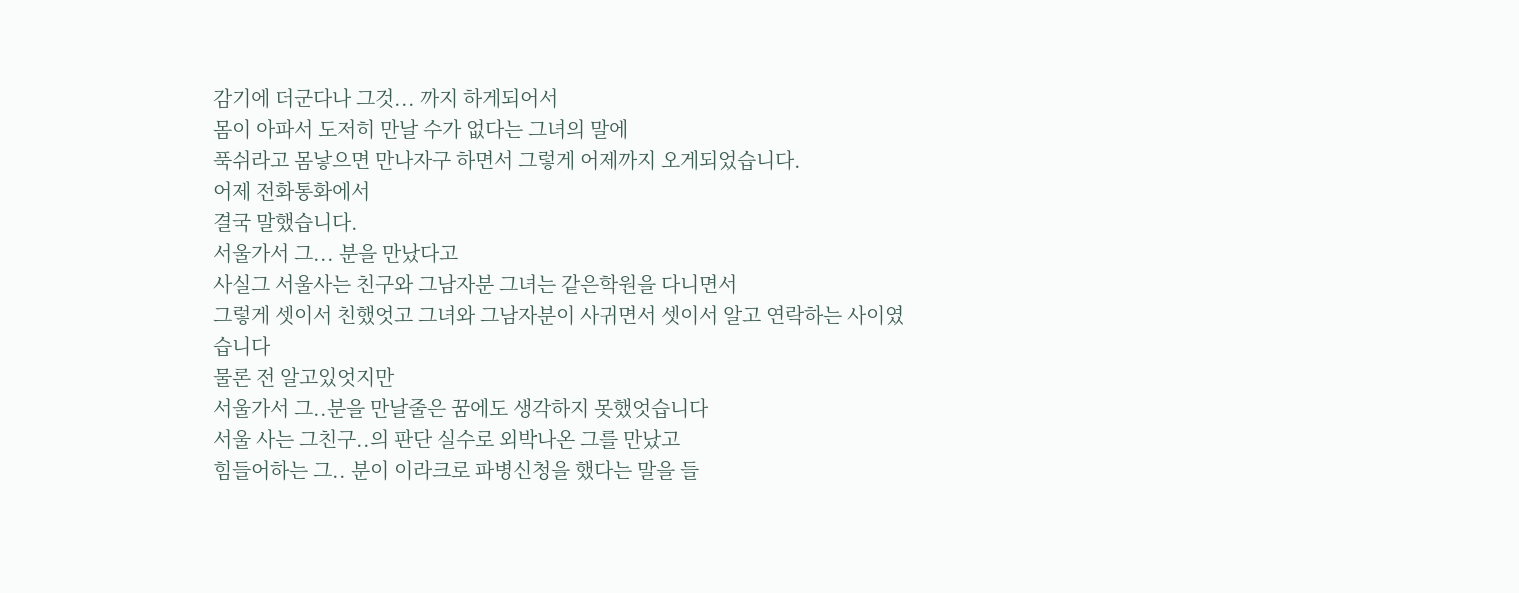감기에 더군다나 그것... 까지 하게되어서
몸이 아파서 도저히 만날 수가 없다는 그녀의 말에
푹쉬라고 몸낳으면 만나자구 하면서 그렇게 어제까지 오게되었습니다.
어제 전화통화에서
결국 말했습니다.
서울가서 그... 분을 만났다고
사실그 서울사는 친구와 그남자분 그녀는 같은학원을 다니면서
그렇게 셋이서 친했엇고 그녀와 그남자분이 사귀면서 셋이서 알고 연락하는 사이였습니다
물론 전 알고있엇지만
서울가서 그..분을 만날줄은 꿈에도 생각하지 못했엇습니다
서울 사는 그친구..의 판단 실수로 외박나온 그를 만났고
힘들어하는 그.. 분이 이라크로 파병신청을 했다는 말을 들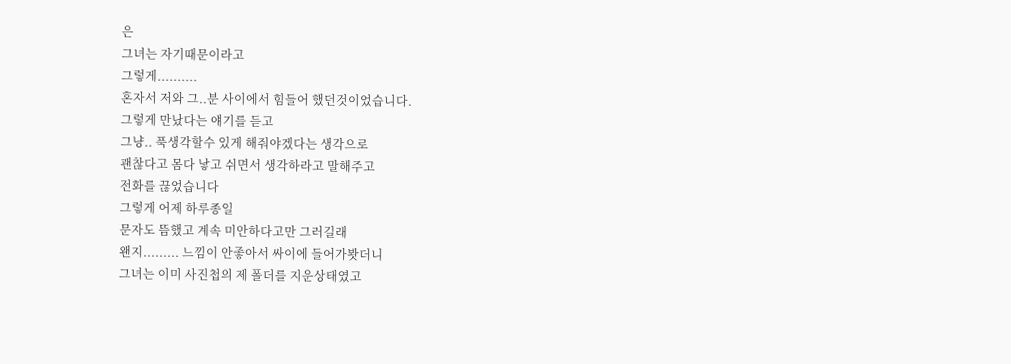은
그녀는 자기때문이라고
그렇게..........
혼자서 저와 그..분 사이에서 힘들어 했던것이었습니다.
그렇게 만났다는 얘기를 듣고
그냥.. 푹생각할수 있게 해줘야겠다는 생각으로
괜찮다고 몸다 낳고 쉬면서 생각하라고 말해주고
전화를 끊었습니다
그렇게 어제 하루종일
문자도 뜸했고 계속 미안하다고만 그러길래
왠지......... 느낌이 안좋아서 싸이에 들어가봣더니
그녀는 이미 사진첩의 제 폴더를 지운상태였고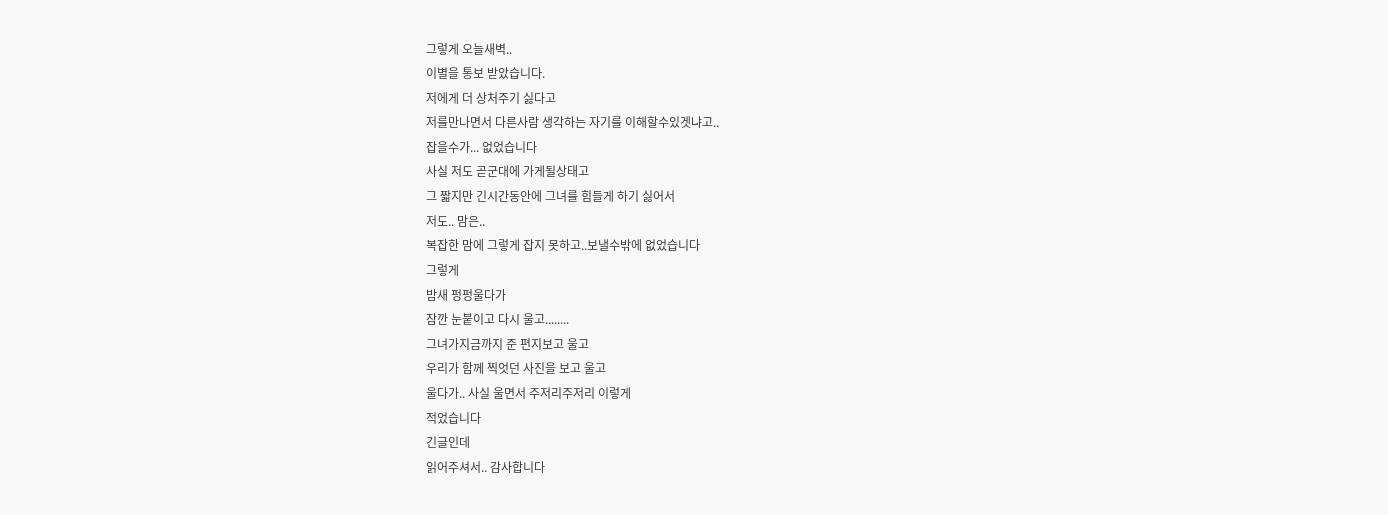그렇게 오늘새벽..
이별을 통보 받았습니다.
저에게 더 상처주기 싫다고
저를만나면서 다른사람 생각하는 자기를 이해할수있겟냐고..
잡을수가... 없었습니다
사실 저도 곧군대에 가게될상태고
그 짧지만 긴시간동안에 그녀를 힘들게 하기 싫어서
저도.. 맘은..
복잡한 맘에 그렇게 잡지 못하고..보낼수밖에 없었습니다
그렇게
밤새 펑펑울다가
잠깐 눈붙이고 다시 울고........
그녀가지금까지 준 편지보고 울고
우리가 함께 찍엇던 사진을 보고 울고
울다가.. 사실 울면서 주저리주저리 이렇게
적었습니다
긴글인데
읽어주셔서.. 감사합니다